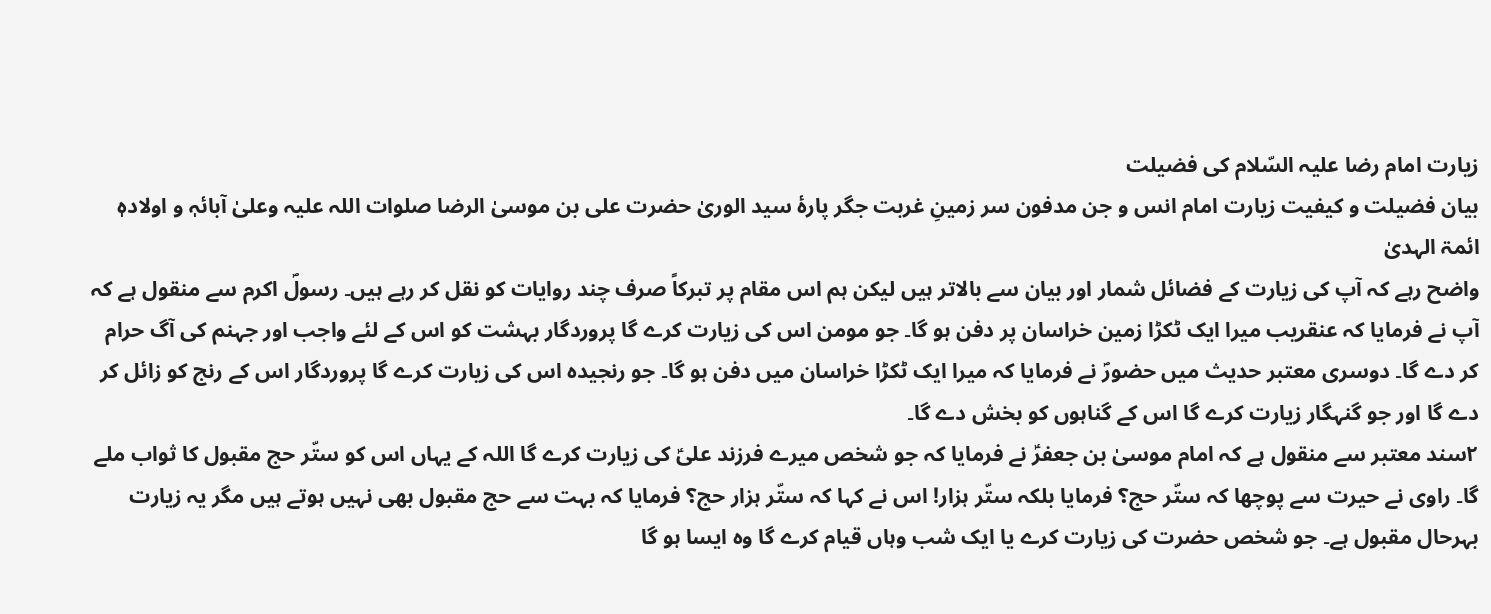زیارت امام رضا علیہ السّلام کی فضیلت
بیان فضیلت و کیفیت زیارت امام انس و جن مدفون سر زمینِ غربت جگر پارۂ سید الوریٰ حضرت علی بن موسیٰ الرضا صلوات اللہ علیہ وعلیٰ آبائہٖ و اولادہٖ ائمۃ الہدیٰ
واضح رہے کہ آپ کی زیارت کے فضائل شمار اور بیان سے بالاتر ہیں لیکن ہم اس مقام پر تبرکاً صرف چند روایات کو نقل کر رہے ہیں۔ رسولؐ اکرم سے منقول ہے کہ آپ نے فرمایا کہ عنقریب میرا ایک ٹکڑا زمین خراسان پر دفن ہو گا۔ جو مومن اس کی زیارت کرے گا پروردگار بہشت کو اس کے لئے واجب اور جہنم کی آگ حرام کر دے گا۔ دوسری معتبر حدیث میں حضورؐ نے فرمایا کہ میرا ایک ٹکڑا خراسان میں دفن ہو گا۔ جو رنجیدہ اس کی زیارت کرے گا پروردگار اس کے رنج کو زائل کر دے گا اور جو گنہگار زیارت کرے گا اس کے گناہوں کو بخش دے گا۔
۲سند معتبر سے منقول ہے کہ امام موسیٰ بن جعفرؑ نے فرمایا کہ جو شخص میرے فرزند علیؑ کی زیارت کرے گا اللہ کے یہاں اس کو ستّر حج مقبول کا ثواب ملے گا۔ راوی نے حیرت سے پوچھا کہ ستّر حج؟ فرمایا بلکہ ستّر ہزار! اس نے کہا کہ ستّر ہزار حج؟ فرمایا کہ بہت سے حج مقبول بھی نہیں ہوتے ہیں مگر یہ زیارت بہرحال مقبول ہے۔ جو شخص حضرت کی زیارت کرے یا ایک شب وہاں قیام کرے گا وہ ایسا ہو گا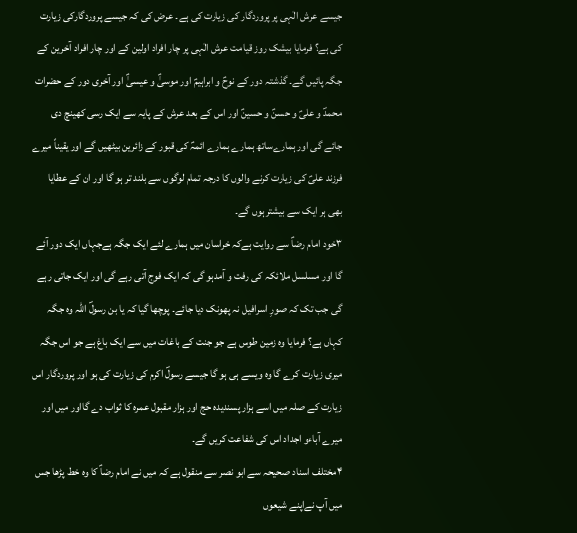جیسے عرش الٰہی پر پروردگار کی زیارت کی ہے۔ عرض کی کہ جیسے پروردگارکی زیارت کی ہے؟ فرمایا بیشک روز قیامت عرش الٰہی پر چار افراد اولین کے اور چار افراد آخرین کے جگہ پائیں گے۔ گذشتہ دور کے نوحؑ و ابراہیمؑ اور موسیٰؑ و عیسیٰؑ اور آخری دور کے حضرات محمدؐ و علیؑ و حسنؑ و حسینؑ اور اس کے بعد عرش کے پایہ سے ایک رسی کھینچ دی جائے گی اور ہمارےساتھ ہمارے ہمارے ائمہؑ کی قبور کے زائرین بیٹھیں گے اور یقیناً میرے فرزند علیؑ کی زیارت کرنے والوں کا درجہ تمام لوگوں سے بلند تر ہو گا اور ان کے عطایا بھی ہر ایک سے بیشترہوں گے۔
۳خود امام رضاؑ سے روایت ہےکہ خراسان میں ہمارے لئے ایک جگہ ہےجہاں ایک دور آئے گا اور مسلسل ملائکہ کی رفت و آمدہو گی کہ ایک فوج آتی رہے گی اور ایک جاتی رہے گی جب تک کہ صورِ اسرافیل نہ پھونک دیا جائے۔ پوچھا گیا کہ یا بن رسولؐ اللہ وہ جگہ کہاں ہے؟ فرمایا وہ زمین طوس ہے جو جنت کے باغات میں سے ایک باغ ہے جو اس جگہ میری زیارت کرے گا وہ ویسے ہی ہو گا جیسے رسولؐ اکرم کی زیارت کی ہو اور پروردگار اس زیارت کے صلہ میں اسے ہزار پسندیدہ حج اور ہزار مقبول عمرہ کا ثواب دے گااور میں اور میرے آباءو اجداد اس کی شفاعت کریں گے۔
۴مختلف اسناد صحیحہ سے ابو نصر سے منقول ہے کہ میں نے امام رضاؑ کا وہ خط پڑھا جس میں آپ نےاپنے شیعوں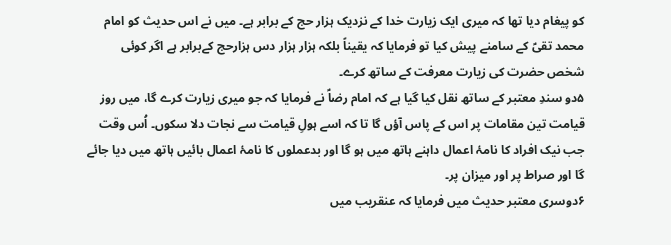کو پیغام دیا تھا کہ میری ایک زیارت خدا کے نزدیک ہزار حج کے برابر ہے۔ میں نے اس حدیث کو امام محمد تقیؑ کے سامنے پیش کیا تو فرمایا کہ یقیناً بلکہ ہزار ہزار دس ہزارحج کےبرابر ہے اگر کوئی شخص حضرت کی زیارت معرفت کے ساتھ کرے۔
۵دو سندِ معتبر کے ساتھ نقل کیا گیا ہے کہ امام رضاؑ نے فرمایا کہ جو میری زیارت کرے گا، میں روز قیامت تین مقامات پر اس کے پاس آؤں گا تا کہ اسے ہولِ قیامت سے نجات دلا سکوں۔ اُس وقت جب نیک افراد کا نامۂ اعمال داہنے ہاتھ میں ہو گا اور بدعملوں کا نامۂ اعمال بائیں ہاتھ میں دیا جائے گا اور صراط پر اور میزان پر۔
۶دوسری معتبر حدیث میں فرمایا کہ عنقریب میں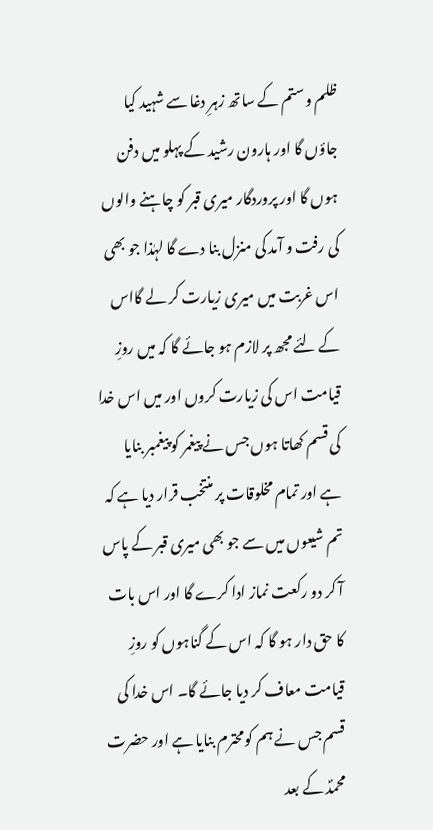ظلم وستم کے ساتھ زہرِ دغا سے شہید کیا جاؤں گا اور ہارون رشید کے پہلو میں دفن ہوں گا اور پروردگار میری قبر کو چاہنے والوں کی رفت و آمد کی منزل بنا دے گا لہٰذا جو بھی اس غربت میں میری زیارت کر لے گااس کے لئے مجھ پر لازم ہو جائے گا کہ میں روزِ قیامت اس کی زیارت کروں اور میں اس خدا کی قسم کھاتا ہوں جس نے پیغمر کو پیغمبر بنایا ہے اور تمام مخلوقات پر منتخب قرار دیا ہے کہ تم شیعوں میں سے جو بھی میری قبر کے پاس آ کر دو رکعت نماز ادا کرے گا اور اس بات کا حق دار ہو گا کہ اس کے گناہوں کو روزِ قیامت معاف کر دیا جائے گا۔ اس خدا کی قسم جس نے ہم کومحترم بنایا ہے اور حضرت محمدؐ کے بعد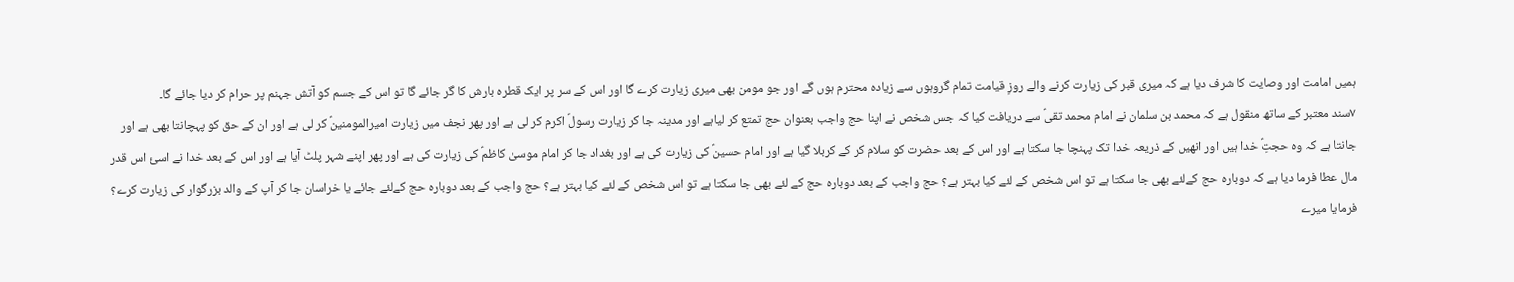ہمیں امامت اور وصایت کا شرف دیا ہے کہ میری قبر کی زیارت کرنے والے روزِ قیامت تمام گروہوں سے زیادہ محترم ہوں گے اور جو مومن بھی میری زیارت کرے گا اور اس کے سر پر ایک قطرہ بارش کا گر جائے گا تو اس کے جسم کو آتش جہنم پر حرام کر دیا جائے گا۔
۷سند معتبر کے ساتھ منقول ہے کہ محمد بن سلمان نے امام محمد تقیؑ سے دریافت کیا کہ جس شخص نے اپنا حج واجب بعنوان حج تمتع کر لیاہے اور مدینہ جا کر زیارت رسولؐ اکرم کر لی ہے اور پھر نجف میں زیارت امیرالمومنینؑ کر لی ہے اور ان کے حق کو پہچانتا بھی ہے اور جانتا ہے کہ وہ حجتِؑ خدا ہیں اور انھیں کے ذریعہ خدا تک پہنچا جا سکتا ہے اور اس کے بعد حضرت کو سلام کر کے کربلا گیا ہے اور امام حسینؑ کی زیارت کی ہے اور بغداد جا کر امام موسیٰ کاظمؑ کی زیارت کی ہے اور پھر اپنے شہر پلٹ آیا ہے اور اس کے بعد خدا نے اسئ اس قدر مال عطا فرما دیا ہے کہ دوبارہ حج کےلئے بھی جا سکتا ہے تو اس شخص کے لئے کیا بہتر ہے؟ حج واجب کے بعد دوبارہ حج کے لئے بھی جا سکتا ہے تو اس شخص کے لئے کیا بہتر ہے؟ حج واجب کے بعد دوبارہ حج کےلئے جائے یا خراسان جا کر آپ کے والد بزرگوار کی زیارت کرے؟ فرمایا میرے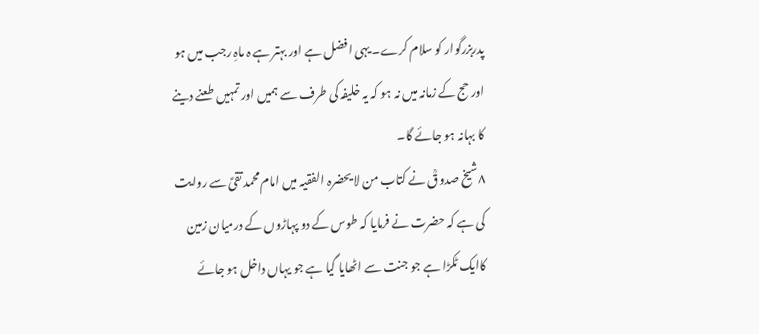پدربزرگوار کو سلام کرے۔ یہی افضل ہے اور بہتر ہے ہ ماہِ رجب میں ہو اور حج کے زمانہ میں نہ ہو کہ یہ خلیفہ کی طرف سے ہمیں اور تمہیں طعنے دینے کا بہانہ ہو جائے گا۔
۸شیخ صدوقؒ نے کتاب من لا یحضرہ الفقیہ میں امام محمد تقیؑ سے روایت کی ہے کہ حضرت نے فرمایا کہ طوس کے دو پہاڑوں کے درمیان زمین کاایک ٹکڑا ہے جو جنت سے اٹھایا گیا ہے جو یہاں داخل ہو جائے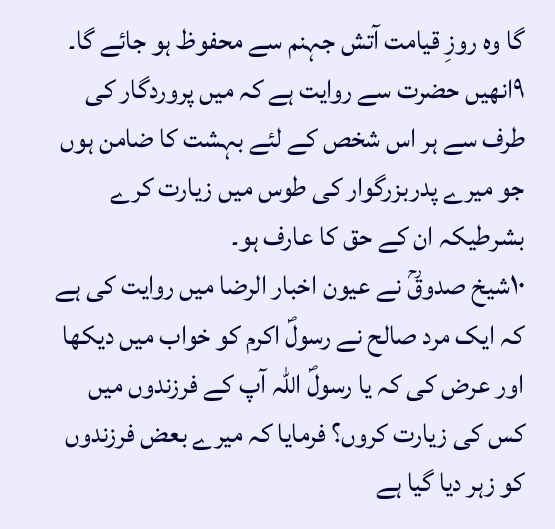گا وہ روزِ قیامت آتش جہنم سے محفوظ ہو جائے گا۔
۹انھیں حضرت سے روایت ہے کہ میں پروردگار کی طرف سے ہر اس شخص کے لئے بہشت کا ضامن ہوں جو میرے پدربزرگوار کی طوس میں زیارت کرے بشرطیکہ ان کے حق کا عارف ہو۔
۱۰شیخ صدوقؒ نے عیون اخبار الرضا میں روایت کی ہے کہ ایک مرد صالح نے رسولؐ اکرم کو خواب میں دیکھا اور عرض کی کہ یا رسولؐ اللہ آپ کے فرزندوں میں کس کی زیارت کروں؟ فرمایا کہ میرے بعض فرزندوں کو زہر دیا گیا ہے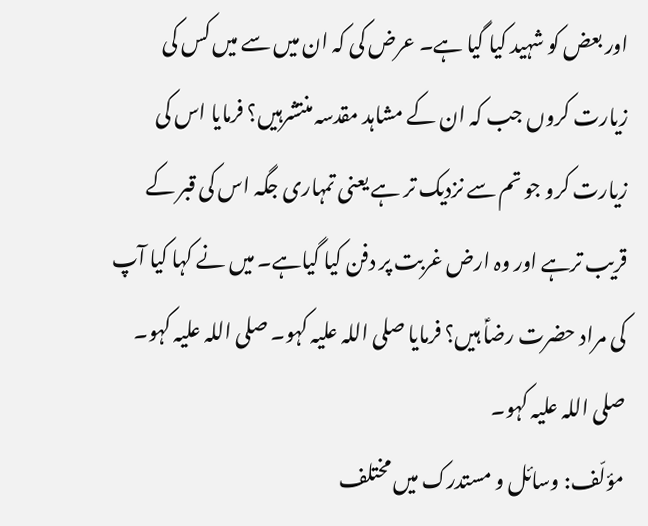اور بعض کو شہید کیا گیا ہے۔ عرض کی کہ ان میں سے میں کس کی زیارت کروں جب کہ ان کے مشاہد مقدسہ منتشرہیں؟ فرمایا اس کی زیارت کرو جو تم سے نزدیک تر ہے یعنی تمہاری جگہ اس کی قبر کے قریب ترہے اور وہ ارض غربت پر دفن کیا گیاہے۔ میں نے کہا کیا آپ کی مراد حضرت رضاؑ ہیں؟ فرمایا صلی اللہ علیہ کہو۔ صلی اللہ علیہ کہو۔ صلی اللہ علیہ کہو۔
مؤلّف: وسائل و مستدرک میں مختلف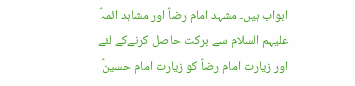ابواب ہیں۔ مشہد امام رضاؑ اور مشاہد ائمہؑ علیہم السلام سے برکت حاصل کرنےکے لئے اور زیارت امام رضاؑ کو زیارت امام حسینؑ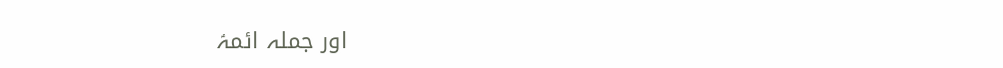اور جملہ ائمہؑ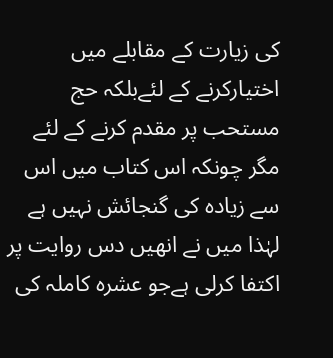کی زیارت کے مقابلے میں اختیارکرنے کے لئےبلکہ حج مستحب پر مقدم کرنے کے لئے مگر چونکہ اس کتاب میں اس سے زیادہ کی گنجائش نہیں ہے لہٰذا میں نے انھیں دس روایت پر اکتفا کرلی ہےجو عشرہ کاملہ کی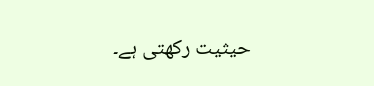حیثیت رکھتی ہے۔